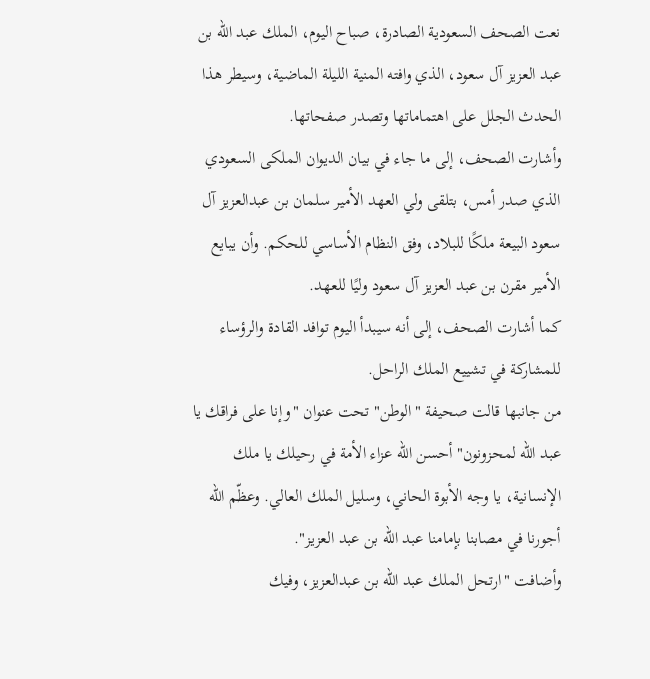نعت الصحف السعودية الصادرة، صباح اليوم، الملك عبد الله بن عبد العزيز آل سعود، الذي وافته المنية الليلة الماضية، وسيطر هذا الحدث الجلل على اهتماماتها وتصدر صفحاتها.
وأشارت الصحف، إلى ما جاء في بيان الديوان الملكى السعودي الذي صدر أمس، بتلقى ولي العهد الأمير سلمان بن عبدالعزيز آل سعود البيعة ملكًا للبلاد، وفق النظام الأساسي للحكم. وأن يبايع الأمير مقرن بن عبد العزيز آل سعود وليًا للعهد.
كما أشارت الصحف، إلى أنه سيبدأ اليوم توافد القادة والرؤساء للمشاركة في تشييع الملك الراحل.
من جانبها قالت صحيفة "الوطن" تحت عنوان "وإنا على فراقك يا عبد الله لمحزونون" أحسن الله عزاء الأمة في رحيلك يا ملك الإنسانية، يا وجه الأبوة الحاني، وسليل الملك العالي. وعظّم الله أجورنا في مصابنا بإمامنا عبد الله بن عبد العزيز".
وأضافت "ارتحل الملك عبد الله بن عبدالعزيز، وفيك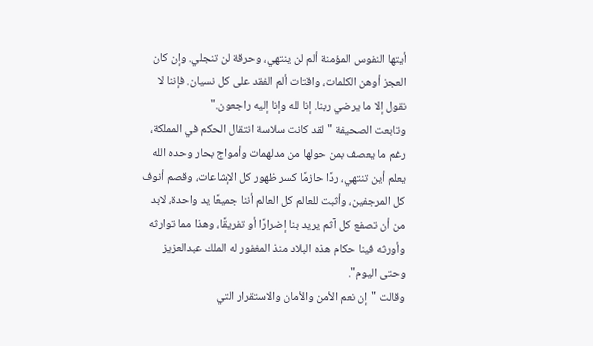أيتها النفوس المؤمنة ألم لن ينتهي، وحرقة لن تنجلي. وإن كان العجز أوهن الكلمات، واقتات ألم الفقد على كل نسيان. فإننا لا نقول إلا ما يرضي ربنا. إنا لله وإنا إليه راجعون."
وتابعت الصحيفة "لقد كانت سلاسة انتقال الحكم في المملكة، رغم ما يعصف بمن حولها من مدلهمات وأمواج بحار وحده الله يعلم أين تنتهي، ردًا حازمًا كسر ظهور كل الإشاعات، وقصم أنوف كل المرجفين، وأثبت للعالم كل العالم أننا جميعًا يد واحدة، لابد من أن تصفع كل آثم يريد بنا إضرارًا أو تفريقًا، وهذا مما توارثه وأورثه فينا حكام هذه البلاد منذ المغفور له الملك عبدالعزيز وحتى اليوم".
وقالت "إن نعم الأمن والأمان والاستقرار التي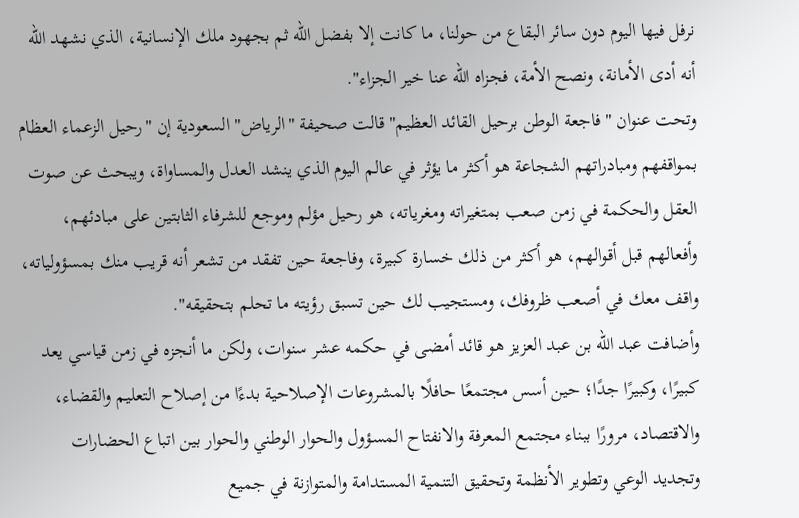نرفل فيها اليوم دون سائر البقاع من حولنا، ما كانت إلا بفضل الله ثم بجهود ملك الإنسانية، الذي نشهد الله أنه أدى الأمانة، ونصح الأمة، فجزاه الله عنا خير الجزاء".
وتحت عنوان "فاجعة الوطن برحيل القائد العظيم" قالت صحيفة "الرياض" السعودية إن "رحيل الزعماء العظام بمواقفهم ومبادراتهم الشجاعة هو أكثر ما يؤثر في عالم اليوم الذي ينشد العدل والمساواة، ويبحث عن صوت العقل والحكمة في زمن صعب بمتغيراته ومغرياته، هو رحيل مؤلم وموجع للشرفاء الثابتين على مبادئهم، وأفعالهم قبل أقوالهم، هو أكثر من ذلك خسارة كبيرة، وفاجعة حين تفقد من تشعر أنه قريب منك بمسؤولياته، واقف معك في أصعب ظروفك، ومستجيب لك حين تسبق رؤيته ما تحلم بتحقيقه".
وأضافت عبد الله بن عبد العزيز هو قائد أمضى في حكمه عشر سنوات، ولكن ما أنجزه في زمن قياسي يعد كبيرًا، وكبيرًا جدًا؛ حين أسس مجتمعًا حافلًا بالمشروعات الإصلاحية بدءًا من إصلاح التعليم والقضاء، والاقتصاد، مرورًا ببناء مجتمع المعرفة والانفتاح المسؤول والحوار الوطني والحوار بين اتباع الحضارات وتجديد الوعي وتطوير الأنظمة وتحقيق التنمية المستدامة والمتوازنة في جميع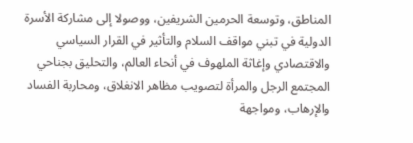المناطق، وتوسعة الحرمين الشريفين، ووصولا إلى مشاركة الأسرة الدولية في تبني مواقف السلام والتأثير في القرار السياسي والاقتصادي وإغاثة الملهوف في أنحاء العالم، والتحليق بجناحي المجتمع الرجل والمرأة لتصويب مظاهر الانغلاق، ومحاربة الفساد والإرهاب، ومواجهة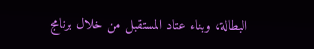البطالة، وبناء عتاد المستقبل من خلال برنامج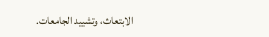الابتعاث، وتشييد الجامعات.